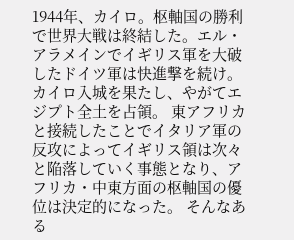1944年、カイロ。枢軸国の勝利で世界大戦は終結した。エル・アラメインでイギリス軍を大破したドイツ軍は快進撃を続け。カイロ入城を果たし、やがてエジプト全土を占領。 東アフリカと接続したことでイタリア軍の反攻によってイギリス領は次々と陥落していく事態となり、アフリカ・中東方面の枢軸国の優位は決定的になった。 そんなある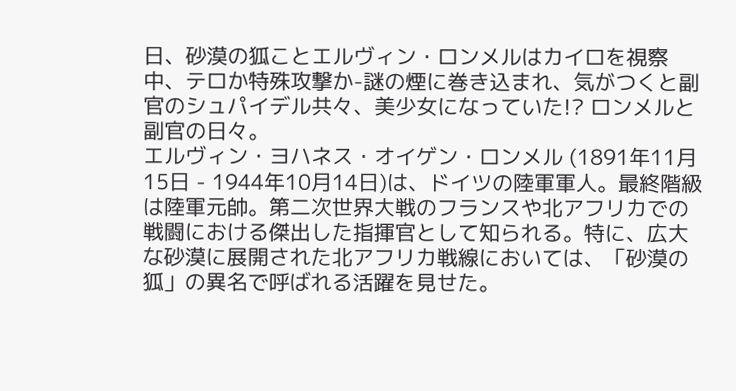日、砂漠の狐ことエルヴィン・ロンメルはカイロを視察中、テロか特殊攻撃か-謎の煙に巻き込まれ、気がつくと副官のシュパイデル共々、美少女になっていた!? ロンメルと副官の日々。
エルヴィン・ヨハネス・オイゲン・ロンメル (1891年11月15日 - 1944年10月14日)は、ドイツの陸軍軍人。最終階級は陸軍元帥。第二次世界大戦のフランスや北アフリカでの戦闘における傑出した指揮官として知られる。特に、広大な砂漠に展開された北アフリカ戦線においては、「砂漠の狐」の異名で呼ばれる活躍を見せた。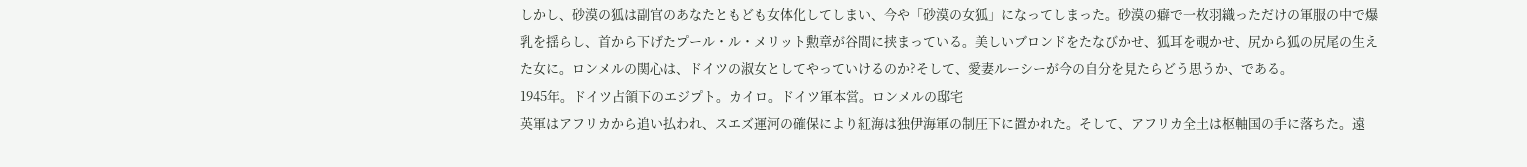しかし、砂漠の狐は副官のあなたともども女体化してしまい、今や「砂漠の女狐」になってしまった。砂漠の癖で一枚羽織っただけの軍服の中で爆乳を揺らし、首から下げたプール・ル・メリット勲章が谷間に挟まっている。美しいブロンドをたなびかせ、狐耳を覗かせ、尻から狐の尻尾の生えた女に。ロンメルの関心は、ドイツの淑女としてやっていけるのか?そして、愛妻ルーシーが今の自分を見たらどう思うか、である。
1945年。ドイツ占領下のエジプト。カイロ。ドイツ軍本営。ロンメルの邸宅
英軍はアフリカから追い払われ、スエズ運河の確保により紅海は独伊海軍の制圧下に置かれた。そして、アフリカ全土は枢軸国の手に落ちた。遠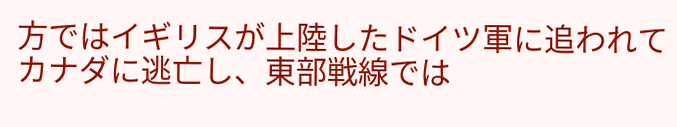方ではイギリスが上陸したドイツ軍に追われてカナダに逃亡し、東部戦線では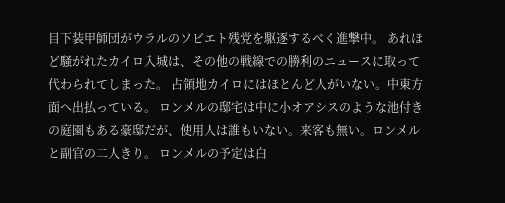目下装甲師団がウラルのソビエト残党を駆逐するべく進撃中。 あれほど騒がれたカイロ入城は、その他の戦線での勝利のニュースに取って代わられてしまった。 占領地カイロにはほとんど人がいない。中東方面へ出払っている。 ロンメルの邸宅は中に小オアシスのような池付きの庭園もある豪邸だが、使用人は誰もいない。来客も無い。ロンメルと副官の二人きり。 ロンメルの予定は白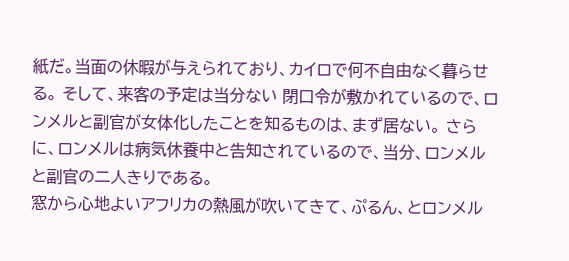紙だ。当面の休暇が与えられており、カイロで何不自由なく暮らせる。 そして、来客の予定は当分ない 閉口令が敷かれているので、ロンメルと副官が女体化したことを知るものは、まず居ない。 さらに、ロンメルは病気休養中と告知されているので、当分、ロンメルと副官の二人きりである。
窓から心地よいアフリカの熱風が吹いてきて、ぷるん、とロンメル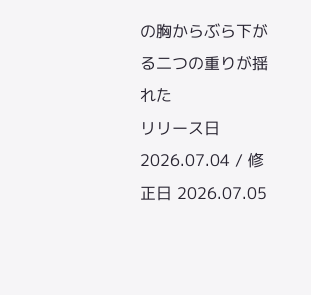の胸からぶら下がる二つの重りが揺れた
リリース日 2026.07.04 / 修正日 2026.07.05